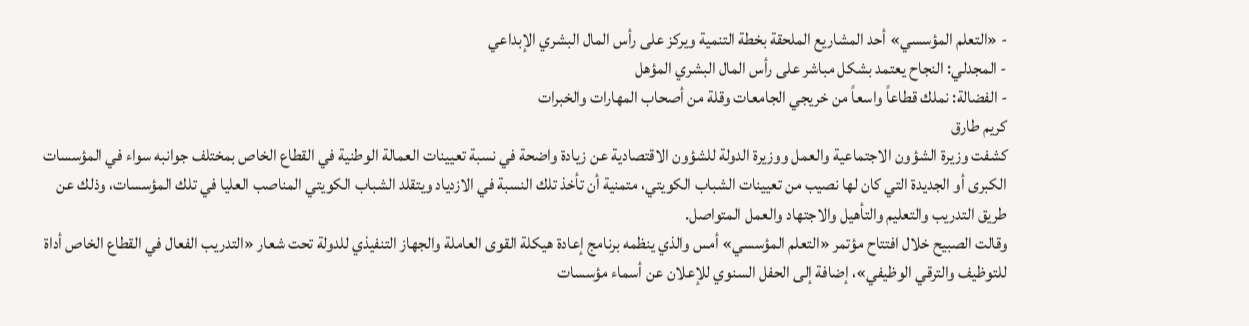- «التعلم المؤسسي» أحد المشاريع الملحقة بخطة التنمية ويركز على رأس المال البشري الإبداعي
- المجدلي: النجاح يعتمد بشكل مباشر على رأس المال البشري المؤهل
- الفضالة: نملك قطاعاً واسعاً من خريجي الجامعات وقلة من أصحاب المهارات والخبرات
كريم طارق
كشفت وزيرة الشؤون الاجتماعية والعمل ووزيرة الدولة للشؤون الاقتصادية عن زيادة واضحة في نسبة تعيينات العمالة الوطنية في القطاع الخاص بمختلف جوانبه سواء في المؤسسات الكبرى أو الجديدة التي كان لها نصيب من تعيينات الشباب الكويتي، متمنية أن تأخذ تلك النسبة في الازدياد ويتقلد الشباب الكويتي المناصب العليا في تلك المؤسسات، وذلك عن طريق التدريب والتعليم والتأهيل والاجتهاد والعمل المتواصل.
وقالت الصبيح خلال افتتاح مؤتمر «التعلم المؤسسي» أمس والذي ينظمه برنامج إعادة هيكلة القوى العاملة والجهاز التنفيذي للدولة تحت شعار «التدريب الفعال في القطاع الخاص أداة للتوظيف والترقي الوظيفي»، إضافة إلى الحفل السنوي للإعلان عن أسماء مؤسسات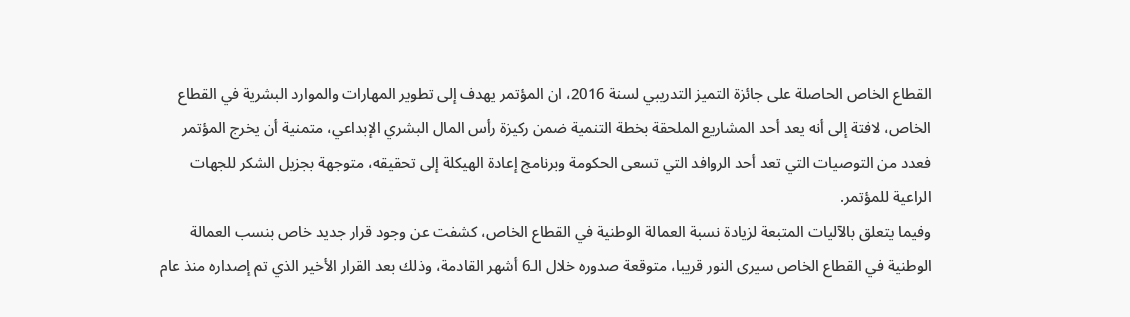القطاع الخاص الحاصلة على جائزة التميز التدريبي لسنة 2016، ان المؤتمر يهدف إلى تطوير المهارات والموارد البشرية في القطاع الخاص، لافتة إلى أنه يعد أحد المشاريع الملحقة بخطة التنمية ضمن ركيزة رأس المال البشري الإبداعي، متمنية أن يخرج المؤتمر فعدد من التوصيات التي تعد أحد الروافد التي تسعى الحكومة وبرنامج إعادة الهيكلة إلى تحقيقه، متوجهة بجزيل الشكر للجهات الراعية للمؤتمر.
وفيما يتعلق بالآليات المتبعة لزيادة نسبة العمالة الوطنية في القطاع الخاص، كشفت عن وجود قرار جديد خاص بنسب العمالة الوطنية في القطاع الخاص سيرى النور قريبا، متوقعة صدوره خلال الـ6 أشهر القادمة، وذلك بعد القرار الأخير الذي تم إصداره منذ عام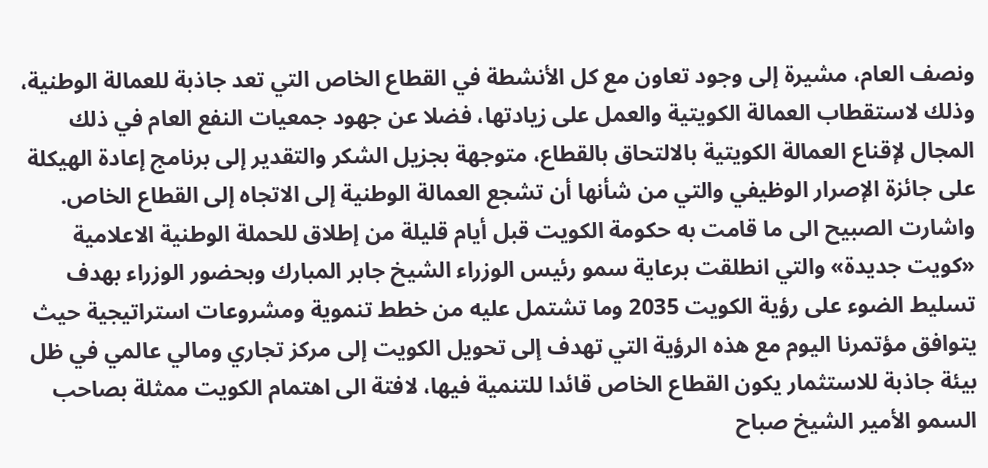ونصف العام، مشيرة إلى وجود تعاون مع كل الأنشطة في القطاع الخاص التي تعد جاذبة للعمالة الوطنية، وذلك لاستقطاب العمالة الكويتية والعمل على زيادتها، فضلا عن جهود جمعيات النفع العام في ذلك المجال لإقناع العمالة الكويتية بالالتحاق بالقطاع، متوجهة بجزيل الشكر والتقدير إلى برنامج إعادة الهيكلة على جائزة الإصرار الوظيفي والتي من شأنها أن تشجع العمالة الوطنية إلى الاتجاه إلى القطاع الخاص.
واشارت الصبيح الى ما قامت به حكومة الكويت قبل أيام قليلة من إطلاق للحملة الوطنية الاعلامية «كويت جديدة» والتي انطلقت برعاية سمو رئيس الوزراء الشيخ جابر المبارك وبحضور الوزراء بهدف تسليط الضوء على رؤية الكويت 2035 وما تشتمل عليه من خطط تنموية ومشروعات استراتيجية حيث يتوافق مؤتمرنا اليوم مع هذه الرؤية التي تهدف إلى تحويل الكويت إلى مركز تجاري ومالي عالمي في ظل بيئة جاذبة للاستثمار يكون القطاع الخاص قائدا للتنمية فيها، لافتة الى اهتمام الكويت ممثلة بصاحب السمو الأمير الشيخ صباح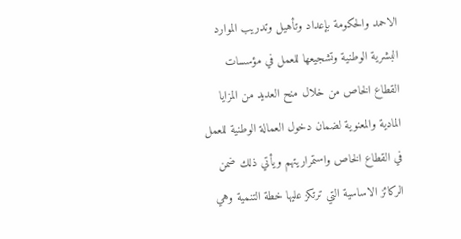الاحمد والحكومة بإعداد وتأهيل وتدريب الموارد البشرية الوطنية وتشجيعها للعمل في مؤسسات القطاع الخاص من خلال منح العديد من المزايا المادية والمعنوية لضمان دخول العمالة الوطنية للعمل في القطاع الخاص واستمراريتهم ويأتي ذلك ضمن الركائز الاساسية التي ترتكز عليها خطة التنمية وهي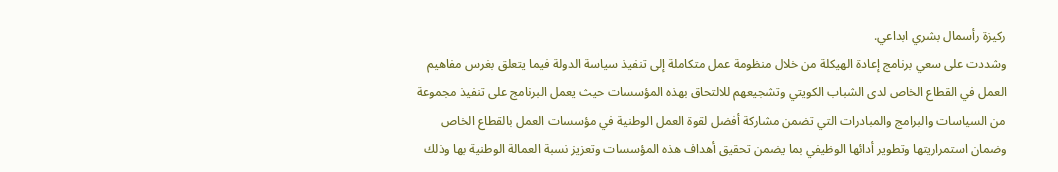ركيزة رأسمال بشري ابداعي.
وشددت على سعي برنامج إعادة الهيكلة من خلال منظومة عمل متكاملة إلى تنفيذ سياسة الدولة فيما يتعلق بغرس مفاهيم العمل في القطاع الخاص لدى الشباب الكويتي وتشجيعهم للالتحاق بهذه المؤسسات حيث يعمل البرنامج على تنفيذ مجموعة من السياسات والبرامج والمبادرات التي تضمن مشاركة أفضل لقوة العمل الوطنية في مؤسسات العمل بالقطاع الخاص وضمان استمراريتها وتطوير أدائها الوظيفي بما يضمن تحقيق أهداف هذه المؤسسات وتعزيز نسبة العمالة الوطنية بها وذلك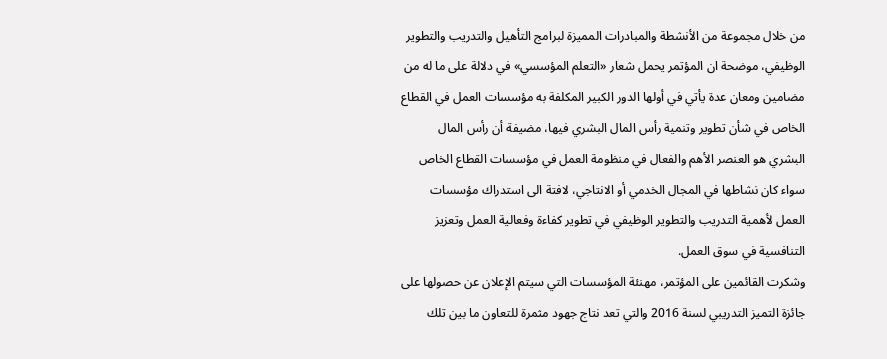من خلال مجموعة من الأنشطة والمبادرات المميزة لبرامج التأهيل والتدريب والتطوير الوظيفي، موضحة ان المؤتمر يحمل شعار «التعلم المؤسسي» في دلالة على ما له من مضامين ومعان عدة يأتي في أولها الدور الكبير المكلفة به مؤسسات العمل في القطاع الخاص في شأن تطوير وتنمية رأس المال البشري فيها، مضيفة أن رأس المال البشري هو العنصر الأهم والفعال في منظومة العمل في مؤسسات القطاع الخاص سواء كان نشاطها في المجال الخدمي أو الانتاجي، لافتة الى استدراك مؤسسات العمل لأهمية التدريب والتطوير الوظيفي في تطوير كفاءة وفعالية العمل وتعزيز التنافسية في سوق العمل.
وشكرت القائمين على المؤتمر، مهنئة المؤسسات التي سيتم الإعلان عن حصولها على جائزة التميز التدريبي لسنة 2016 والتي تعد نتاج جهود مثمرة للتعاون ما بين تلك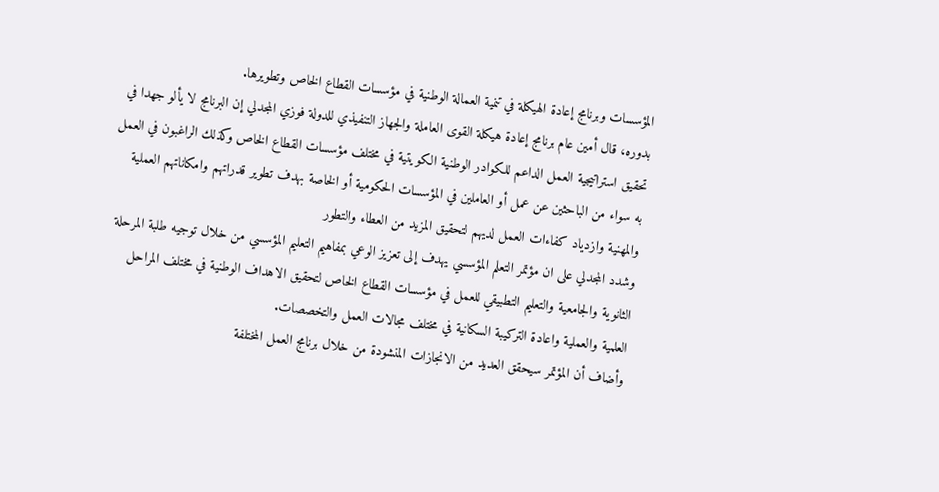المؤسسات وبرنامج إعادة الهيكلة في تنمية العمالة الوطنية في مؤسسات القطاع الخاص وتطويرها.
بدوره، قال أمين عام برنامج إعادة هيكلة القوى العاملة والجهاز التنفيذي للدولة فوزي المجدلي إن البرنامج لا يألو جهدا في تحقيق استراتيجية العمل الداعم للكوادر الوطنية الكويتية في مختلف مؤسسات القطاع الخاص وكذلك الراغبون في العمل به سواء من الباحثين عن عمل أو العاملين في المؤسسات الحكومية أو الخاصة بهدف تطوير قدراتهم وامكاناتهم العملية والمهنية وازدياد كفاءات العمل لديهم لتحقيق المزيد من العطاء والتطور
وشدد المجدلي على ان مؤتمر التعلم المؤسسي يهدف إلى تعزيز الوعي بمفاهيم التعليم المؤسسي من خلال توجيه طلبة المرحلة الثانوية والجامعية والتعليم التطبيقي للعمل في مؤسسات القطاع الخاص لتحقيق الاهداف الوطنية في مختلف المراحل العلمية والعملية واعادة التركيبة السكانية في مختلف مجالات العمل والتخصصات.
وأضاف أن المؤتمر سيحقق العديد من الانجازات المنشودة من خلال برنامج العمل المختلفة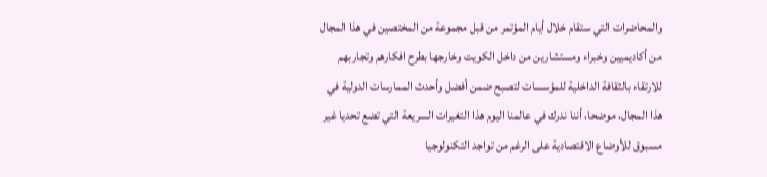والمحاضرات التي ستقام خلال أيام المؤتمر من قبل مجموعة من المختصين في هذا المجال من أكاديميين وخبراء ومستشارين من داخل الكويت وخارجها بطرح افكارهم وتجاربهم للارتقاء بالثقافة الداخلية للمؤسسات لتصبح ضمن أفضل وأحدث الممارسات الدولية في هذا المجال، موضحا، أننا ندرك في عالمنا اليوم هذا التغيرات السريعة التي تضع تحديا غير مسبوق للأوضاع الاقتصادية على الرغم من تواجد التكنولوجيا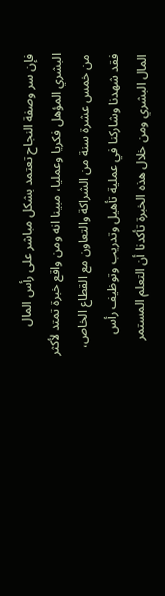فإن سر وصفة النجاح تعتمد بشكل مباشر على رأس المال البشري المؤهل فكريا وعمليا، مبينا انه ومن واقع خبرة تمتد لأكثر من خمس عشرة سنة من الشراكة والتعاون مع القطاع الخاص، فقد شهدنا وشاركنا في عملية تأهيل وتدريب وتوظيف رأس المال البشري ومن خلال هذه الخبرة تأكدنا أن التعلم المستمر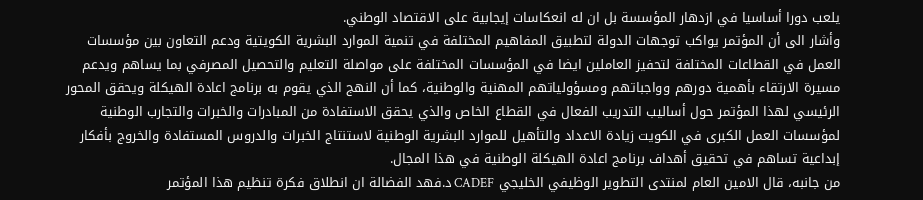يلعب دورا أساسيا في ازدهار المؤسسة بل ان له انعكاسات إيجابية على الاقتصاد الوطني.
وأشار الى أن المؤتمر يواكب توجهات الدولة لتطبيق المفاهيم المختلفة في تنمية الموارد البشرية الكويتية ودعم التعاون بين مؤسسات العمل في القطاعات المختلفة لتحفيز العاملين ايضا في المؤسسات المختلفة على مواصلة التعليم والتحصيل المصرفي بما يساهم ويدعم مسيرة الارتقاء بأهمية دورهم وواجباتهم ومسؤولياتهم المهنية والوطنية، كما أن النهج الذي يقوم به برنامج اعادة الهيكلة ويحقق المحور الرئيسي لهذا المؤتمر حول أساليب التدريب الفعال في القطاع الخاص والذي يحقق الاستفادة من المبادرات والخبرات والتجارب الوطنية لمؤسسات العمل الكبرى في الكويت زيادة الاعداد والتأهيل للموارد البشرية الوطنية لاستنتاج الخبرات والدروس المستفادة والخروج بأفكار إبداعية تساهم في تحقيق أهداف برنامج اعادة الهيكلة الوطنية في هذا المجال.
من جانبه، قال الامين العام لمنتدى التطوير الوظيفي الخليجي CADEF د.فهد الفضالة ان انطلاق فكرة تنظيم هذا المؤتمر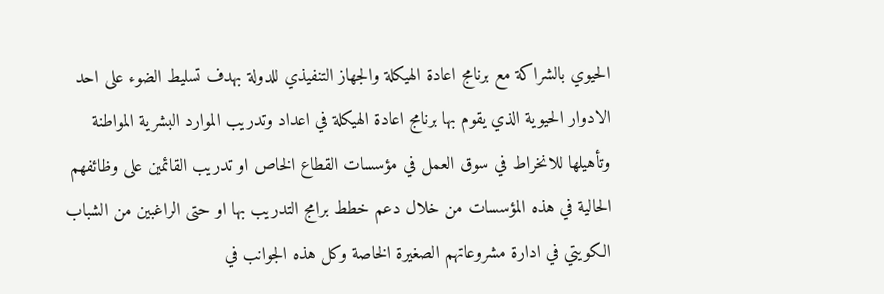الحيوي بالشراكة مع برنامج اعادة الهيكلة والجهاز التنفيذي للدولة بهدف تسليط الضوء على احد الادوار الحيوية الذي يقوم بها برنامج اعادة الهيكلة في اعداد وتدريب الموارد البشرية المواطنة وتأهيلها للانخراط في سوق العمل في مؤسسات القطاع الخاص او تدريب القائمين على وظائفهم الحالية في هذه المؤسسات من خلال دعم خطط برامج التدريب بها او حتى الراغبين من الشباب الكويتي في ادارة مشروعاتهم الصغيرة الخاصة وكل هذه الجوانب في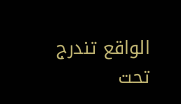الواقع تندرج تحت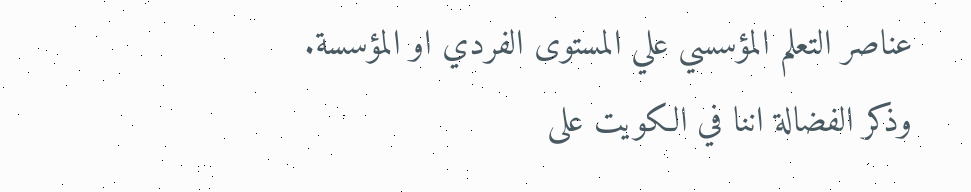عناصر التعلم المؤسسي علي المستوى الفردي او المؤسسة.
وذكر الفضالة اننا في الكويت على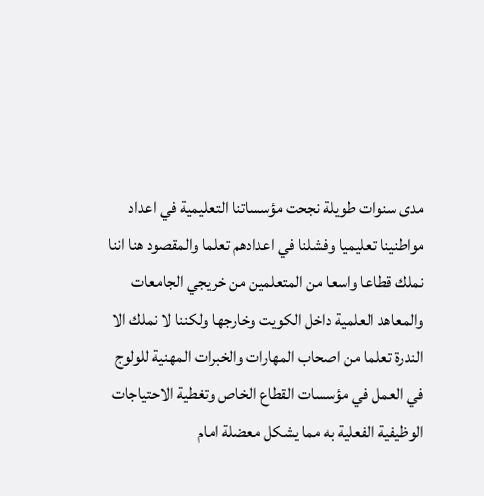مدى سنوات طويلة نجحت مؤسساتنا التعليمية في اعداد مواطنينا تعليميا وفشلنا في اعدادهم تعلما والمقصود هنا اننا نملك قطاعا واسعا من المتعلمين من خريجي الجامعات والمعاهد العلمية داخل الكويت وخارجها ولكننا لا نملك الا الندرة تعلما من اصحاب المهارات والخبرات المهنية للولوج في العمل في مؤسسات القطاع الخاص وتغطية الاحتياجات الوظيفية الفعلية به مما يشكل معضلة امام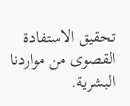تحقيق الاستفادة القصوى من مواردنا البشرية.